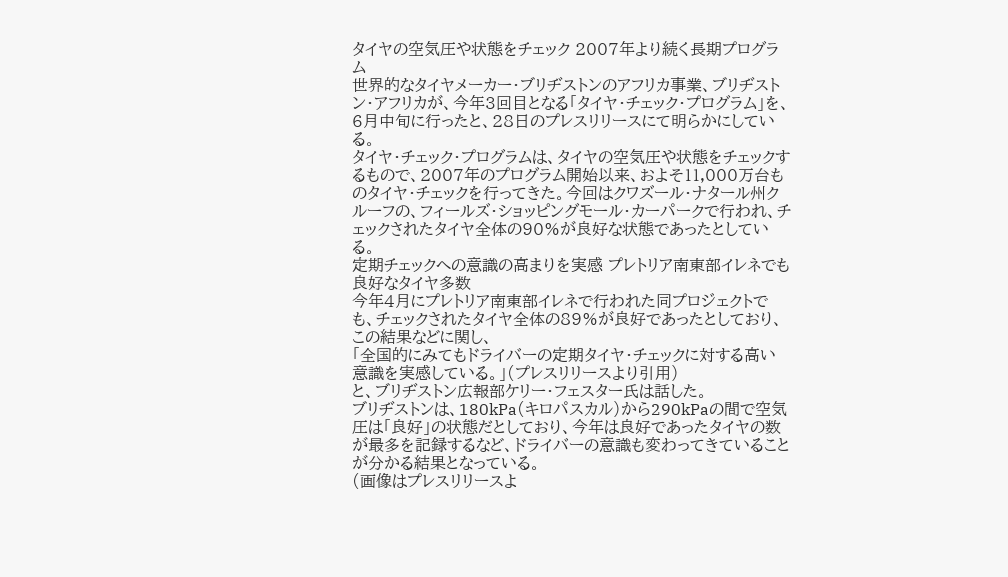タイヤの空気圧や状態をチェック 2007年より続く長期プログラム
世界的なタイヤメーカー・ブリヂストンのアフリカ事業、ブリヂストン・アフリカが、今年3回目となる「タイヤ・チェック・プログラム」を、6月中旬に行ったと、28日のプレスリリースにて明らかにしている。
タイヤ・チェック・プログラムは、タイヤの空気圧や状態をチェックするもので、2007年のプログラム開始以来、およそ11,000万台ものタイヤ・チェックを行ってきた。今回はクワズール・ナタール州クルーフの、フィールズ・ショッピングモール・カーパークで行われ、チェックされたタイヤ全体の90%が良好な状態であったとしている。
定期チェックへの意識の高まりを実感 プレトリア南東部イレネでも良好なタイヤ多数
今年4月にプレトリア南東部イレネで行われた同プロジェクトでも、チェックされたタイヤ全体の89%が良好であったとしており、この結果などに関し、
「全国的にみてもドライバーの定期タイヤ・チェックに対する高い意識を実感している。」(プレスリリースより引用)
と、ブリヂストン広報部ケリー・フェスター氏は話した。
ブリヂストンは、180kPa(キロパスカル)から290kPaの間で空気圧は「良好」の状態だとしており、今年は良好であったタイヤの数が最多を記録するなど、ドライバーの意識も変わってきていることが分かる結果となっている。
(画像はプレスリリースよ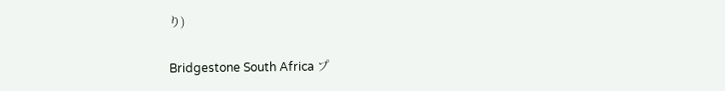り)

Bridgestone South Africa プ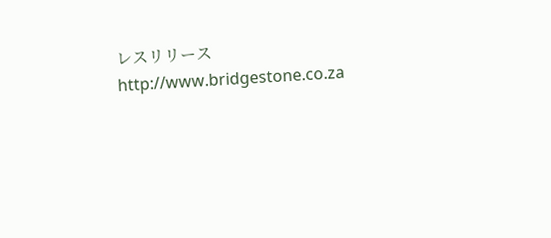レスリリース
http://www.bridgestone.co.za